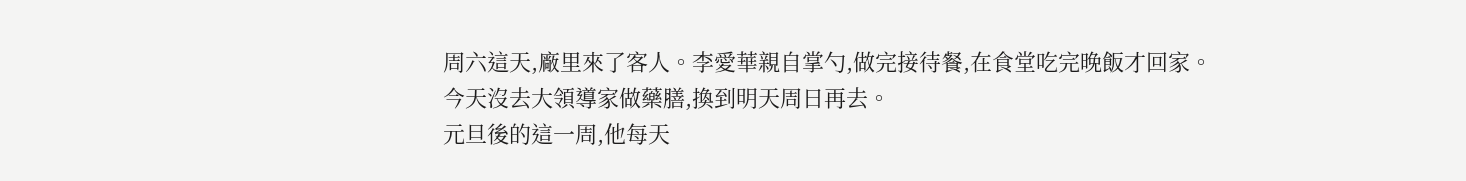周六這天,廠里來了客人。李愛華親自掌勺,做完接待餐,在食堂吃完晚飯才回家。
今天沒去大領導家做藥膳,換到明天周日再去。
元旦後的這一周,他每天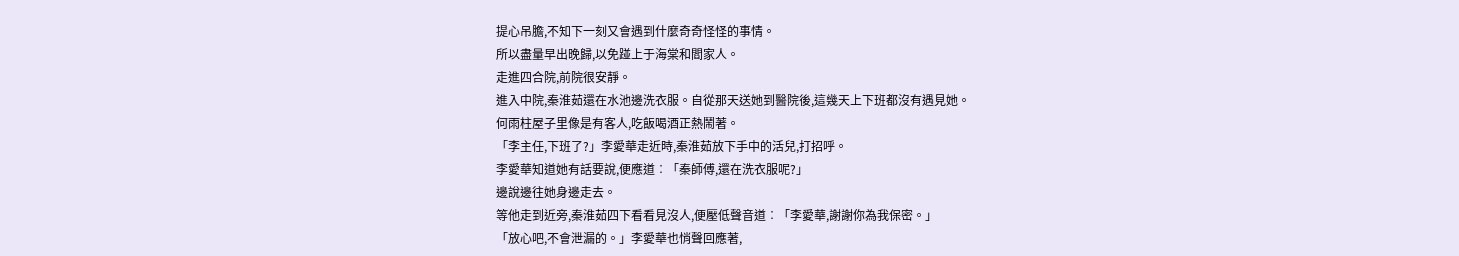提心吊膽,不知下一刻又會遇到什麼奇奇怪怪的事情。
所以盡量早出晚歸,以免踫上于海棠和閻家人。
走進四合院,前院很安靜。
進入中院,秦淮茹還在水池邊洗衣服。自從那天送她到醫院後,這幾天上下班都沒有遇見她。
何雨柱屋子里像是有客人,吃飯喝酒正熱鬧著。
「李主任,下班了?」李愛華走近時,秦淮茹放下手中的活兒,打招呼。
李愛華知道她有話要說,便應道︰「秦師傅,還在洗衣服呢?」
邊說邊往她身邊走去。
等他走到近旁,秦淮茹四下看看見沒人,便壓低聲音道︰「李愛華,謝謝你為我保密。」
「放心吧,不會泄漏的。」李愛華也悄聲回應著,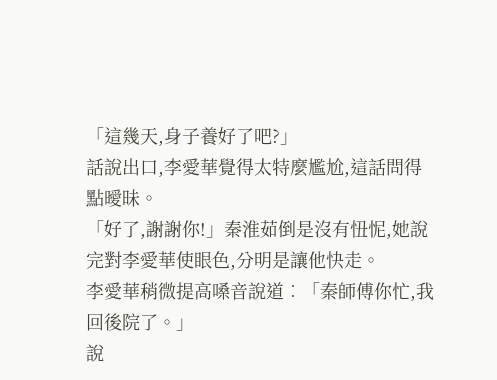「這幾天,身子養好了吧?」
話說出口,李愛華覺得太特麼尷尬,這話問得點曖昧。
「好了,謝謝你!」秦淮茹倒是沒有忸怩,她說完對李愛華使眼色,分明是讓他快走。
李愛華稍微提高嗓音說道︰「秦師傅你忙,我回後院了。」
說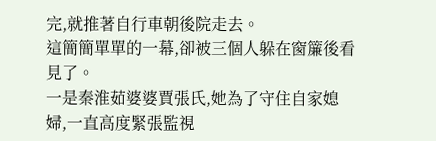完,就推著自行車朝後院走去。
這簡簡單單的一幕,卻被三個人躲在窗簾後看見了。
一是秦淮茹婆婆賈張氏,她為了守住自家媳婦,一直高度緊張監視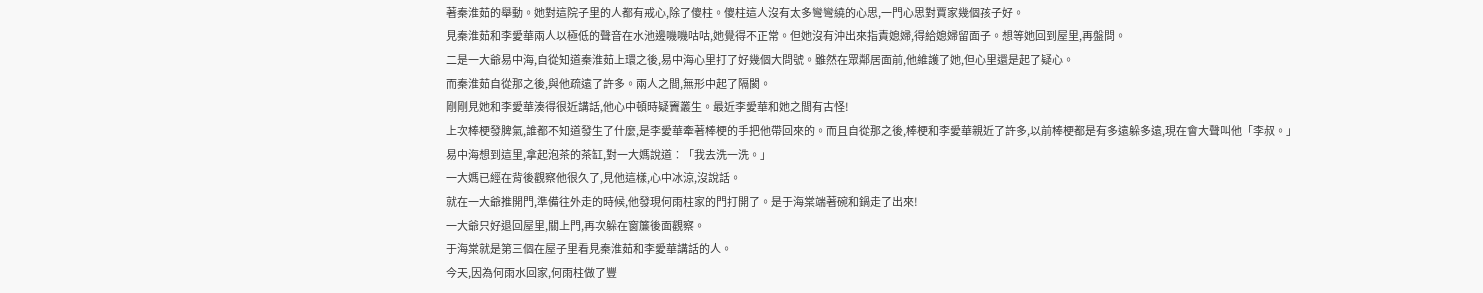著秦淮茹的舉動。她對這院子里的人都有戒心,除了傻柱。傻柱這人沒有太多彎彎繞的心思,一門心思對賈家幾個孩子好。
見秦淮茹和李愛華兩人以極低的聲音在水池邊嘰嘰咕咕,她覺得不正常。但她沒有沖出來指責媳婦,得給媳婦留面子。想等她回到屋里,再盤問。
二是一大爺易中海,自從知道秦淮茹上環之後,易中海心里打了好幾個大問號。雖然在眾鄰居面前,他維護了她,但心里還是起了疑心。
而秦淮茹自從那之後,與他疏遠了許多。兩人之間,無形中起了隔閡。
剛剛見她和李愛華湊得很近講話,他心中頓時疑竇叢生。最近李愛華和她之間有古怪!
上次棒梗發脾氣,誰都不知道發生了什麼,是李愛華牽著棒梗的手把他帶回來的。而且自從那之後,棒梗和李愛華親近了許多,以前棒梗都是有多遠躲多遠,現在會大聲叫他「李叔。」
易中海想到這里,拿起泡茶的茶缸,對一大媽說道︰「我去洗一洗。」
一大媽已經在背後觀察他很久了,見他這樣,心中冰涼,沒說話。
就在一大爺推開門,準備往外走的時候,他發現何雨柱家的門打開了。是于海棠端著碗和鍋走了出來!
一大爺只好退回屋里,關上門,再次躲在窗簾後面觀察。
于海棠就是第三個在屋子里看見秦淮茹和李愛華講話的人。
今天,因為何雨水回家,何雨柱做了豐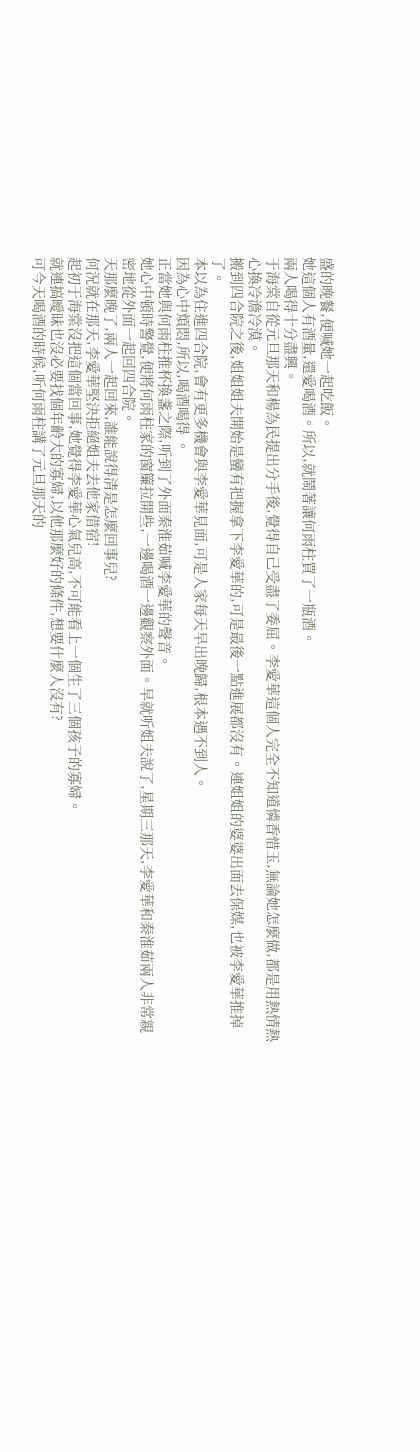盛的晚餐,便喊她一起吃飯。
她這個人有酒量,還愛喝酒。所以,就鬧著讓何雨柱買了一瓶酒。
兩人喝得十分盡興。
于海棠自從元旦那天和楊為民提出分手後,覺得自己受盡了委屈。李愛華這個人完全不知道憐香惜玉,無論她怎麼做,都是用熱情熱心換冷澹冷漠。
搬到四合院之後,姐姐姐夫開始是蠻有把握拿下李愛華的,可是最後一點進展都沒有。連姐姐的婆婆出面去保媒,也被李愛華推掉了。
本以為住進四合院,會有更多機會與李愛華見面,可是人家每天早出晚歸,根本遇不到人。
因為心中煩悶,所以,喝酒喝得 。
正當她與何雨柱推杯換盞之際,听到了外面秦淮茹喊李愛華的聲音。
她心中頓時警覺,便將何雨柱家的窗簾拉開些,一邊喝酒一邊觀察外面。早就听姐夫說了,星期三那天,李愛華和秦淮茹兩人非常親密地從外面一起回四合院。
天那麼晚了,兩人一起回來,誰能說得清是怎麼回事兒?
何況就在那天,李愛華堅決拒絕姐夫去他家借宿!
起初于海棠沒把這個當回事,她覺得李愛華心氣兒高,不可能看上一個生了三個孩子的寡婦。
就連搞曖昧也沒必要找個年齡大的寡婦,以他那麼好的條件,想要什麼人沒有?
可今天喝酒的時候,听何雨柱講了元旦那天的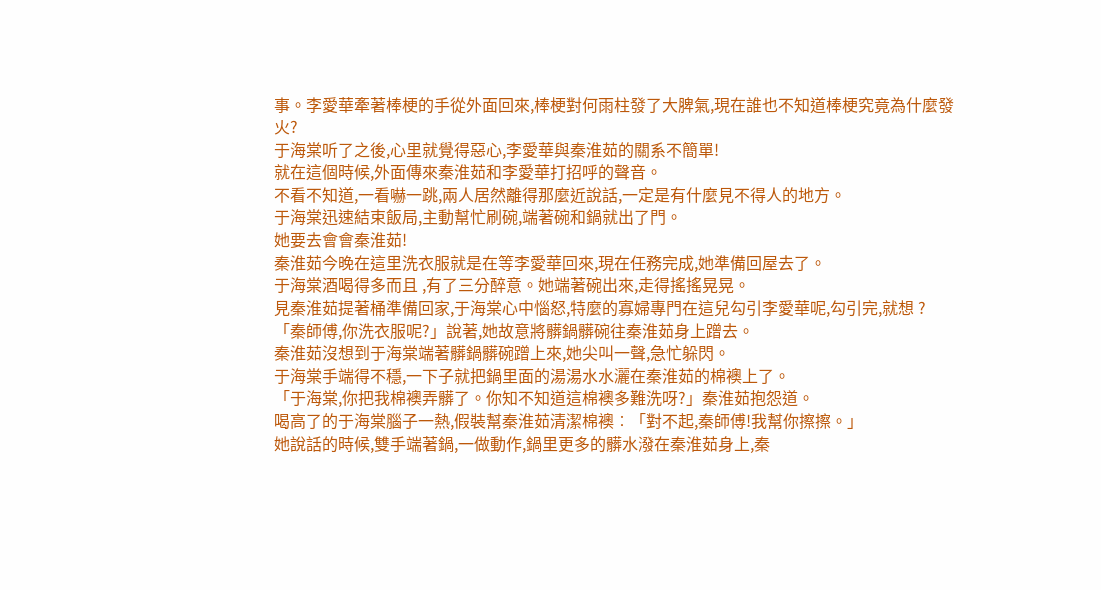事。李愛華牽著棒梗的手從外面回來,棒梗對何雨柱發了大脾氣,現在誰也不知道棒梗究竟為什麼發火?
于海棠听了之後,心里就覺得惡心,李愛華與秦淮茹的關系不簡單!
就在這個時候,外面傳來秦淮茹和李愛華打招呼的聲音。
不看不知道,一看嚇一跳,兩人居然離得那麼近說話,一定是有什麼見不得人的地方。
于海棠迅速結束飯局,主動幫忙刷碗,端著碗和鍋就出了門。
她要去會會秦淮茹!
秦淮茹今晚在這里洗衣服就是在等李愛華回來,現在任務完成,她準備回屋去了。
于海棠酒喝得多而且 ,有了三分醉意。她端著碗出來,走得搖搖晃晃。
見秦淮茹提著桶準備回家,于海棠心中惱怒,特麼的寡婦專門在這兒勾引李愛華呢,勾引完,就想 ?
「秦師傅,你洗衣服呢?」說著,她故意將髒鍋髒碗往秦淮茹身上蹭去。
秦淮茹沒想到于海棠端著髒鍋髒碗蹭上來,她尖叫一聲,急忙躲閃。
于海棠手端得不穩,一下子就把鍋里面的湯湯水水灑在秦淮茹的棉襖上了。
「于海棠,你把我棉襖弄髒了。你知不知道這棉襖多難洗呀?」秦淮茹抱怨道。
喝高了的于海棠腦子一熱,假裝幫秦淮茹清潔棉襖︰「對不起,秦師傅!我幫你擦擦。」
她說話的時候,雙手端著鍋,一做動作,鍋里更多的髒水潑在秦淮茹身上,秦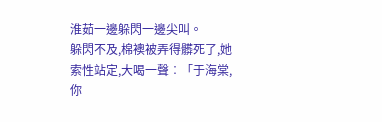淮茹一邊躲閃一邊尖叫。
躲閃不及,棉襖被弄得髒死了,她索性站定,大喝一聲︰「于海棠,你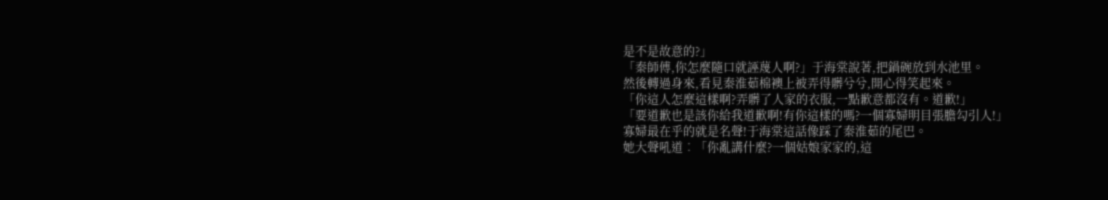是不是故意的?」
「秦師傅,你怎麼隨口就誣蔑人啊?」于海棠說著,把鍋碗放到水池里。
然後轉過身來,看見秦淮茹棉襖上被弄得髒兮兮,開心得笑起來。
「你這人怎麼這樣啊?弄髒了人家的衣服,一點歉意都沒有。道歉!」
「要道歉也是該你給我道歉啊!有你這樣的嗎?一個寡婦明目張膽勾引人!」
寡婦最在乎的就是名聲!于海棠這話像踩了秦淮茹的尾巴。
她大聲吼道︰「你亂講什麼?一個姑娘家家的,這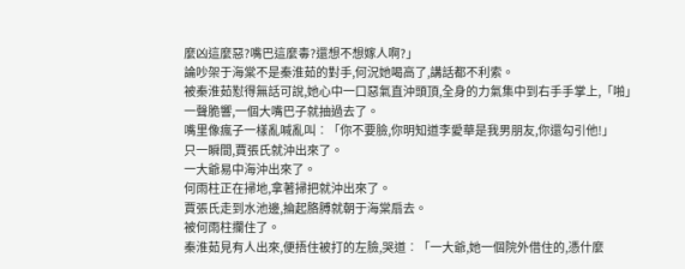麼凶這麼惡?嘴巴這麼毒?還想不想嫁人啊?」
論吵架于海棠不是秦淮茹的對手,何況她喝高了,講話都不利索。
被秦淮茹懟得無話可說,她心中一口惡氣直沖頭頂,全身的力氣集中到右手手掌上,「啪」一聲脆響,一個大嘴巴子就抽過去了。
嘴里像瘋子一樣亂喊亂叫︰「你不要臉,你明知道李愛華是我男朋友,你還勾引他!」
只一瞬間,賈張氏就沖出來了。
一大爺易中海沖出來了。
何雨柱正在掃地,拿著掃把就沖出來了。
賈張氏走到水池邊,掄起胳膊就朝于海棠扇去。
被何雨柱攔住了。
秦淮茹見有人出來,便捂住被打的左臉,哭道︰「一大爺,她一個院外借住的,憑什麼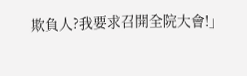欺負人?我要求召開全院大會!」